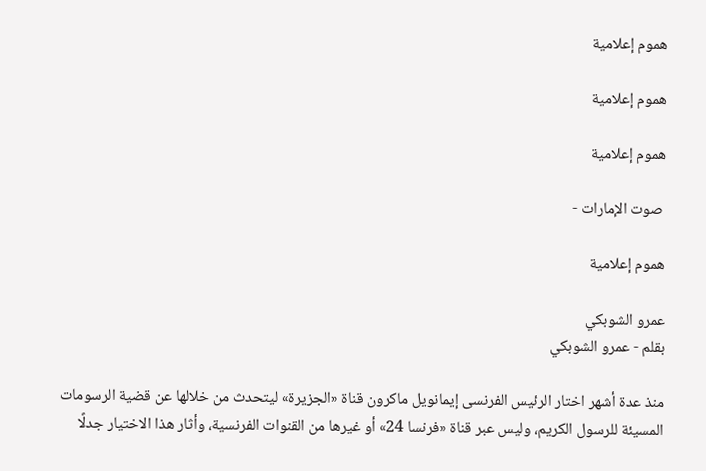هموم إعلامية

هموم إعلامية

هموم إعلامية

 صوت الإمارات -

هموم إعلامية

عمرو الشوبكي
بقلم - عمرو الشوبكي

منذ عدة أشهر اختار الرئيس الفرنسى إيمانويل ماكرون قناة «الجزيرة» ليتحدث من خلالها عن قضية الرسومات المسيئة للرسول الكريم، وليس عبر قناة «فرنسا 24» أو غيرها من القنوات الفرنسية، وأثار هذا الاختيار جدلًا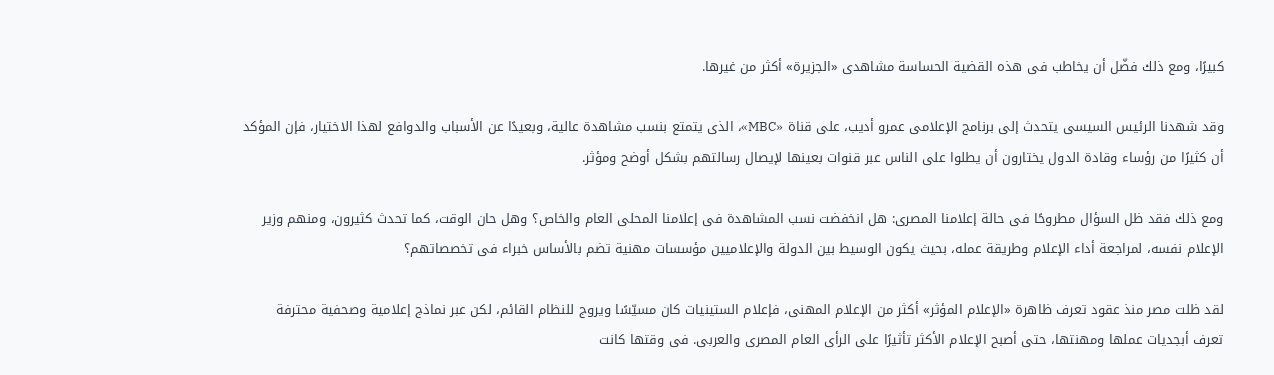كبيرًا، ومع ذلك فضّل أن يخاطب فى هذه القضية الحساسة مشاهدى «الجزيرة» أكثر من غيرها.

وقد شهدنا الرئيس السيسى يتحدث إلى برنامج الإعلامى عمرو أديب، على قناة «MBC»، الذى يتمتع بنسب مشاهدة عالية، وبعيدًا عن الأسباب والدوافع لهذا الاختيار، فإن المؤكد أن كثيرًا من رؤساء وقادة الدول يختارون أن يطلوا على الناس عبر قنوات بعينها لإيصال رسالتهم بشكل أوضح ومؤثر.

ومع ذلك فقد ظل السؤال مطروحًا فى حالة إعلامنا المصرى: هل انخفضت نسب المشاهدة فى إعلامنا المحلى العام والخاص؟ وهل حان الوقت، كما تحدث كثيرون، ومنهم وزير الإعلام نفسه، لمراجعة أداء الإعلام وطريقة عمله، بحيث يكون الوسيط بين الدولة والإعلاميين مؤسسات مهنية تضم بالأساس خبراء فى تخصصاتهم؟

لقد ظلت مصر منذ عقود تعرف ظاهرة «الإعلام المؤثر» أكثر من الإعلام المهنى، فإعلام الستينيات كان مسيّسًا ويروج للنظام القائم، لكن عبر نماذج إعلامية وصحفية محترفة تعرف أبجديات عملها ومهنتها، حتى أصبح الإعلام الأكثر تأثيرًا على الرأى العام المصرى والعربى. فى وقتها كانت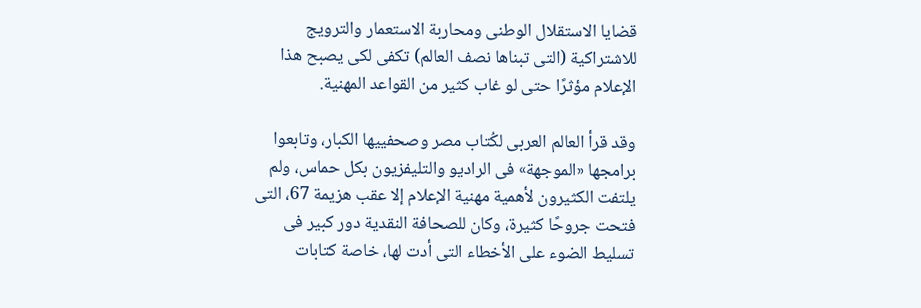قضايا الاستقلال الوطنى ومحاربة الاستعمار والترويج للاشتراكية (التى تبناها نصف العالم) تكفى لكى يصبح هذا الإعلام مؤثرًا حتى لو غاب كثير من القواعد المهنية.

وقد قرأ العالم العربى لكُتاب مصر وصحفييها الكبار، وتابعوا برامجها «الموجهة» فى الراديو والتليفزيون بكل حماس، ولم يلتفت الكثيرون لأهمية مهنية الإعلام إلا عقب هزيمة 67، التى فتحت جروحًا كثيرة، وكان للصحافة النقدية دور كبير فى تسليط الضوء على الأخطاء التى أدت لها، خاصة كتابات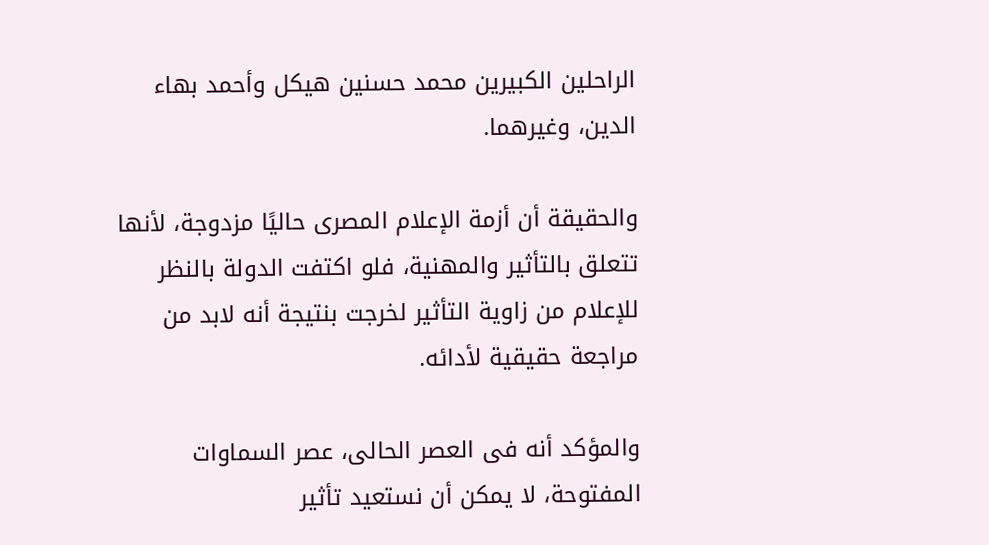الراحلين الكبيرين محمد حسنين هيكل وأحمد بهاء الدين، وغيرهما.

والحقيقة أن أزمة الإعلام المصرى حاليًا مزدوجة، لأنها تتعلق بالتأثير والمهنية، فلو اكتفت الدولة بالنظر للإعلام من زاوية التأثير لخرجت بنتيجة أنه لابد من مراجعة حقيقية لأدائه.

والمؤكد أنه فى العصر الحالى، عصر السماوات المفتوحة، لا يمكن أن نستعيد تأثير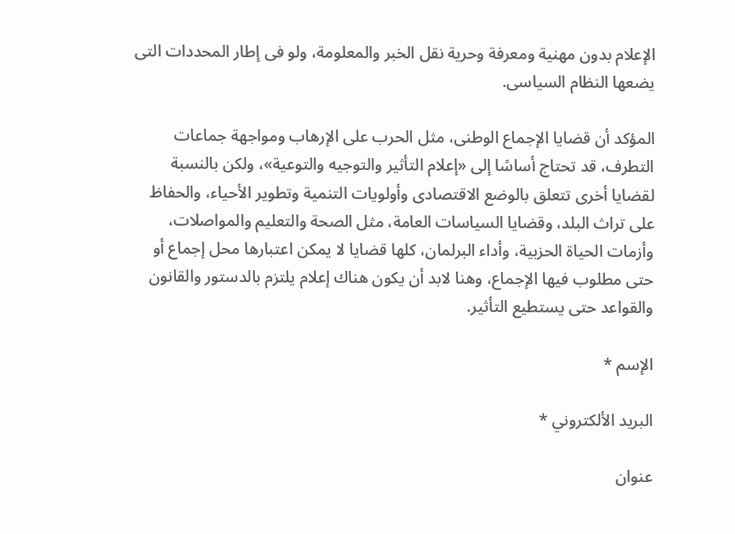الإعلام بدون مهنية ومعرفة وحرية نقل الخبر والمعلومة، ولو فى إطار المحددات التى يضعها النظام السياسى.

المؤكد أن قضايا الإجماع الوطنى، مثل الحرب على الإرهاب ومواجهة جماعات التطرف، قد تحتاج أساسًا إلى «إعلام التأثير والتوجيه والتوعية»، ولكن بالنسبة لقضايا أخرى تتعلق بالوضع الاقتصادى وأولويات التنمية وتطوير الأحياء، والحفاظ على تراث البلد، وقضايا السياسات العامة، مثل الصحة والتعليم والمواصلات، وأزمات الحياة الحزبية، وأداء البرلمان، كلها قضايا لا يمكن اعتبارها محل إجماع أو حتى مطلوب فيها الإجماع، وهنا لابد أن يكون هناك إعلام يلتزم بالدستور والقانون والقواعد حتى يستطيع التأثير.

الإسم *

البريد الألكتروني *

عنوان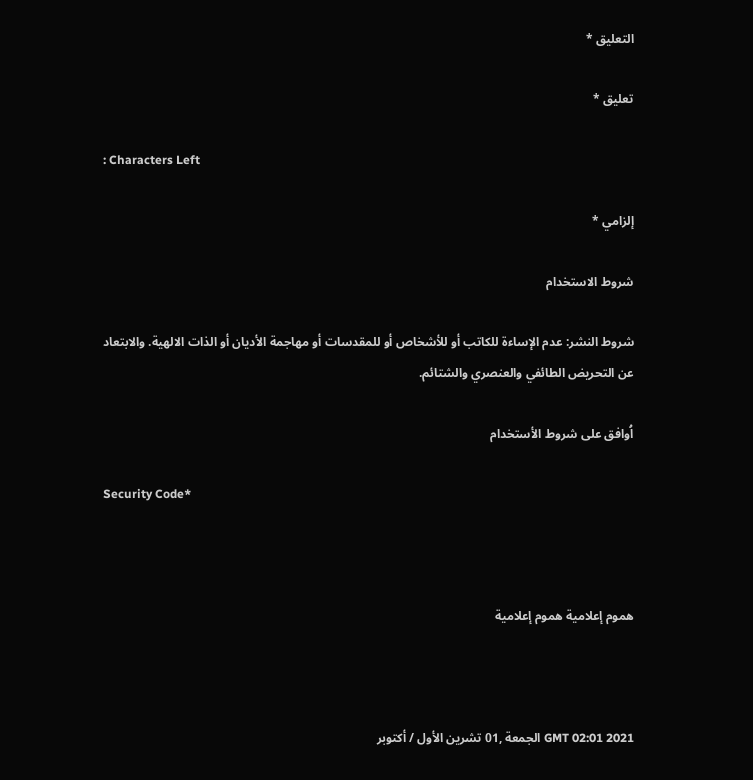التعليق *

تعليق *

: Characters Left

إلزامي *

شروط الاستخدام

شروط النشر: عدم الإساءة للكاتب أو للأشخاص أو للمقدسات أو مهاجمة الأديان أو الذات الالهية. والابتعاد عن التحريض الطائفي والعنصري والشتائم.

اُوافق على شروط الأستخدام

Security Code*



هموم إعلامية هموم إعلامية



GMT 02:01 2021 الجمعة ,01 تشرين الأول / أكتوبر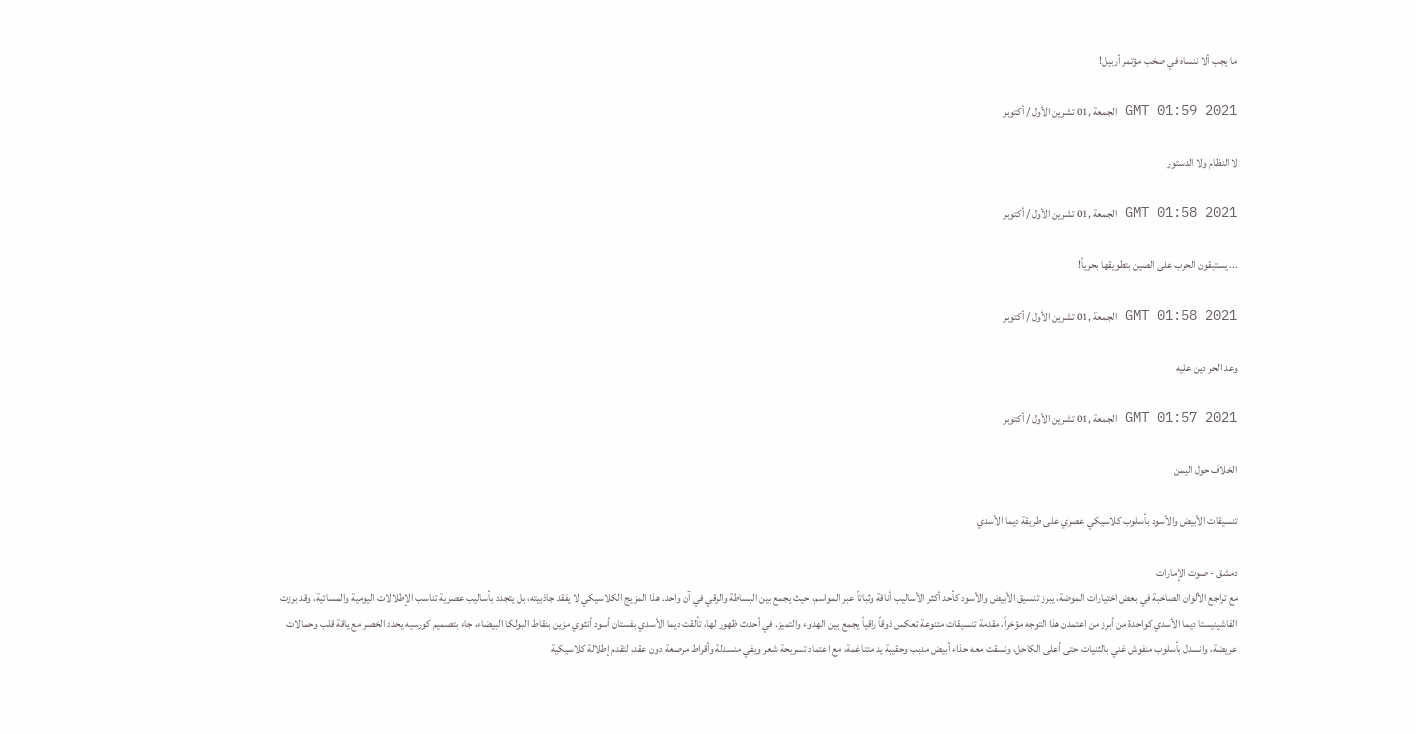ما يجب ألا ننساه في صخب مؤتمر أربيل!

GMT 01:59 2021 الجمعة ,01 تشرين الأول / أكتوبر

لا النظام ولا الدستور

GMT 01:58 2021 الجمعة ,01 تشرين الأول / أكتوبر

... يستبقون الحرب على الصين بتطويقها بحرياً!

GMT 01:58 2021 الجمعة ,01 تشرين الأول / أكتوبر

وعد الحر دين عليه

GMT 01:57 2021 الجمعة ,01 تشرين الأول / أكتوبر

الخلاف حول اليمن

تنسيقات الأبيض والأسود بأسلوب كلاسيكي عصري على طريقة ديما الأسدي

دمشق - صوت الإمارات
مع تراجع الألوان الصاخبة في بعض اختيارات الموضة، يبرز تنسيق الأبيض والأسود كأحد أكثر الأساليب أناقة وثباتاً عبر المواسم، حيث يجمع بين البساطة والرقي في آن واحد. هذا المزيج الكلاسيكي لا يفقد جاذبيته، بل يتجدد بأساليب عصرية تناسب الإطلالات اليومية والمسائية، وقد برزت الفاشينيستا ديما الأسدي كواحدة من أبرز من اعتمدن هذا التوجه مؤخراً، مقدمة تنسيقات متنوعة تعكس ذوقاً راقياً يجمع بين الهدوء والتميز. في أحدث ظهور لها، تألقت ديما الأسدي بفستان أسود أنثوي مزين بنقاط البولكا البيضاء، جاء بتصميم كورسيه يحدد الخصر مع ياقة قلب وحمالات عريضة، وانسدل بأسلوب منفوش غني بالثنيات حتى أعلى الكاحل، ونسقت معه حذاء أبيض مدبب وحقيبة يد متناغمة، مع اعتماد تسريحة شعر ويفي منسدلة وأقراط مرصعة دون عقد، لتقدم إطلالة كلاسيكية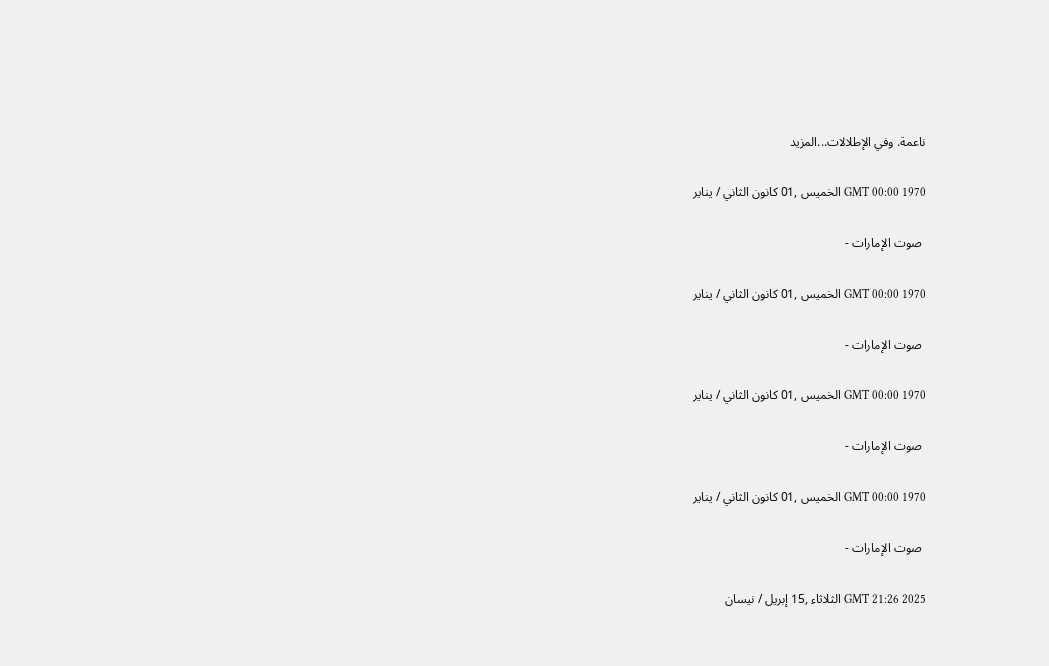ناعمة. وفي الإطلالات...المزيد

GMT 00:00 1970 الخميس ,01 كانون الثاني / يناير

 صوت الإمارات -

GMT 00:00 1970 الخميس ,01 كانون الثاني / يناير

 صوت الإمارات -

GMT 00:00 1970 الخميس ,01 كانون الثاني / يناير

 صوت الإمارات -

GMT 00:00 1970 الخميس ,01 كانون الثاني / يناير

 صوت الإمارات -

GMT 21:26 2025 الثلاثاء ,15 إبريل / نيسان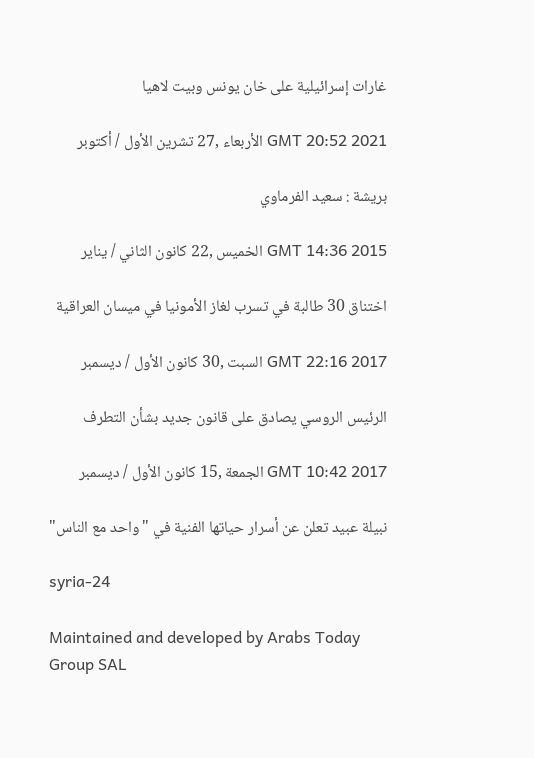غارات إسرائيلية على خان يونس وبيت لاهيا

GMT 20:52 2021 الأربعاء ,27 تشرين الأول / أكتوبر

بريشة : سعيد الفرماوي

GMT 14:36 2015 الخميس ,22 كانون الثاني / يناير

اختناق 30 طالبة في تسرب لغاز الأمونيا في ميسان العراقية

GMT 22:16 2017 السبت ,30 كانون الأول / ديسمبر

الرئيس الروسي يصادق على قانون جديد بشأن التطرف

GMT 10:42 2017 الجمعة ,15 كانون الأول / ديسمبر

نبيلة عبيد تعلن عن أسرار حياتها الفنية في "واحد مع الناس"

syria-24

Maintained and developed by Arabs Today Group SAL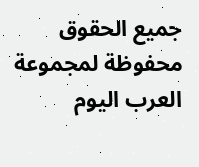جميع الحقوق محفوظة لمجموعة العرب اليوم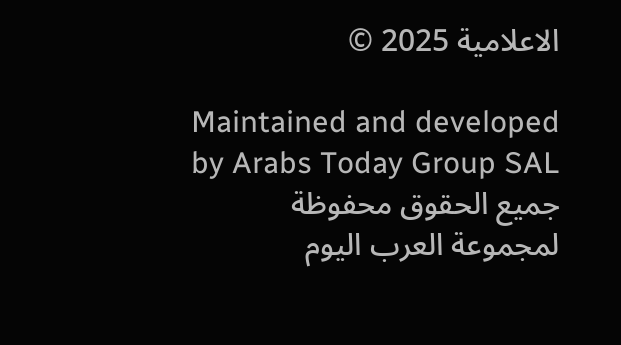الاعلامية 2025 ©

Maintained and developed by Arabs Today Group SAL
جميع الحقوق محفوظة لمجموعة العرب اليوم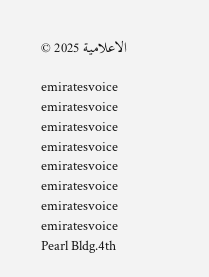الاعلامية 2025 ©

emiratesvoice emiratesvoice emiratesvoice emiratesvoice
emiratesvoice emiratesvoice emiratesvoice
emiratesvoice
Pearl Bldg.4th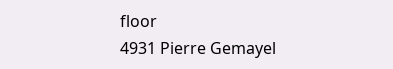floor
4931 Pierre Gemayel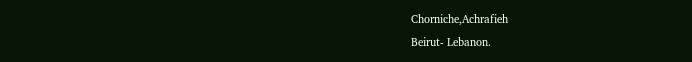Chorniche,Achrafieh
Beirut- Lebanon.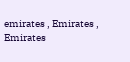emirates , Emirates , Emirates